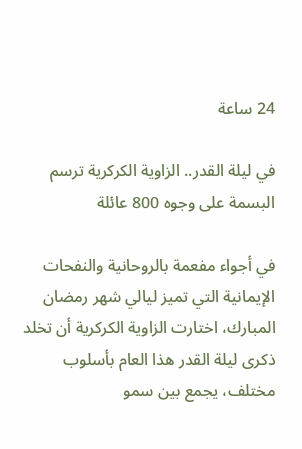24 ساعة

في ليلة القدر.. الزاوية الكركرية ترسم البسمة على وجوه 800 عائلة

في أجواء مفعمة بالروحانية والنفحات الإيمانية التي تميز ليالي شهر رمضان المبارك، اختارت الزاوية الكركرية أن تخلد ذكرى ليلة القدر هذا العام بأسلوب مختلف، يجمع بين سمو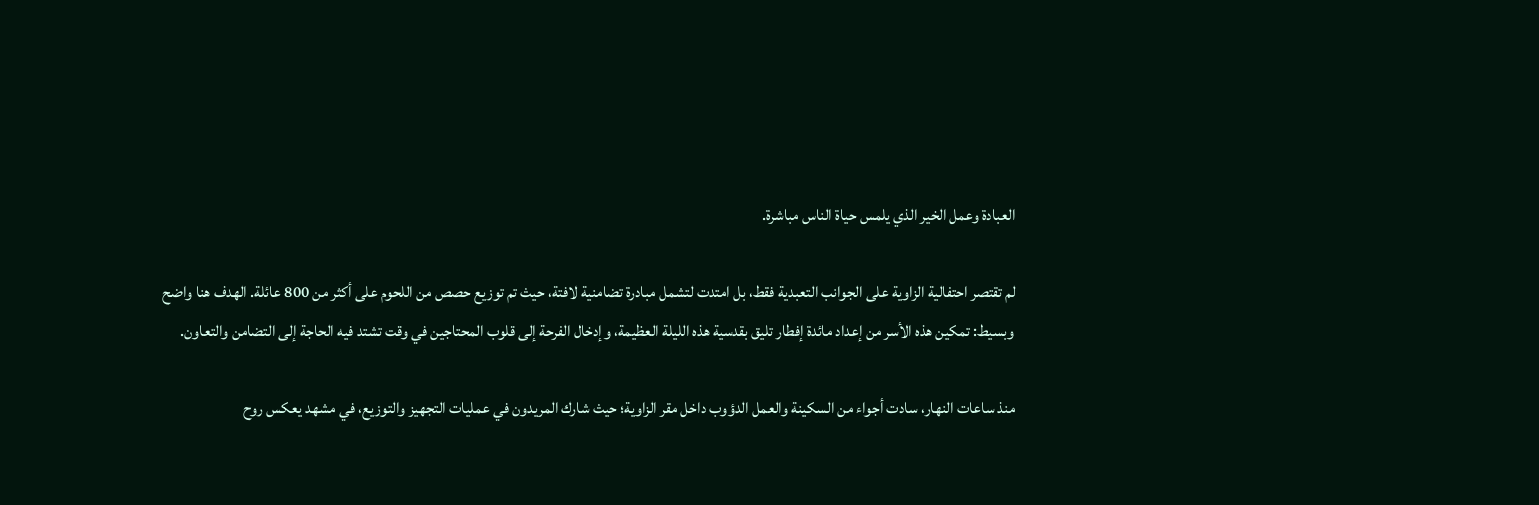العبادة وعمل الخير الذي يلمس حياة الناس مباشرة.

لم تقتصر احتفالية الزاوية على الجوانب التعبدية فقط، بل امتدت لتشمل مبادرة تضامنية لافتة، حيث تم توزيع حصص من اللحوم على أكثر من 800 عائلة. الهدف هنا واضح وبسيط: تمكين هذه الأسر من إعداد مائدة إفطار تليق بقدسية هذه الليلة العظيمة، وإدخال الفرحة إلى قلوب المحتاجين في وقت تشتد فيه الحاجة إلى التضامن والتعاون.

منذ ساعات النهار، سادت أجواء من السكينة والعمل الدؤوب داخل مقر الزاوية؛ حيث شارك المريدون في عمليات التجهيز والتوزيع، في مشهد يعكس روح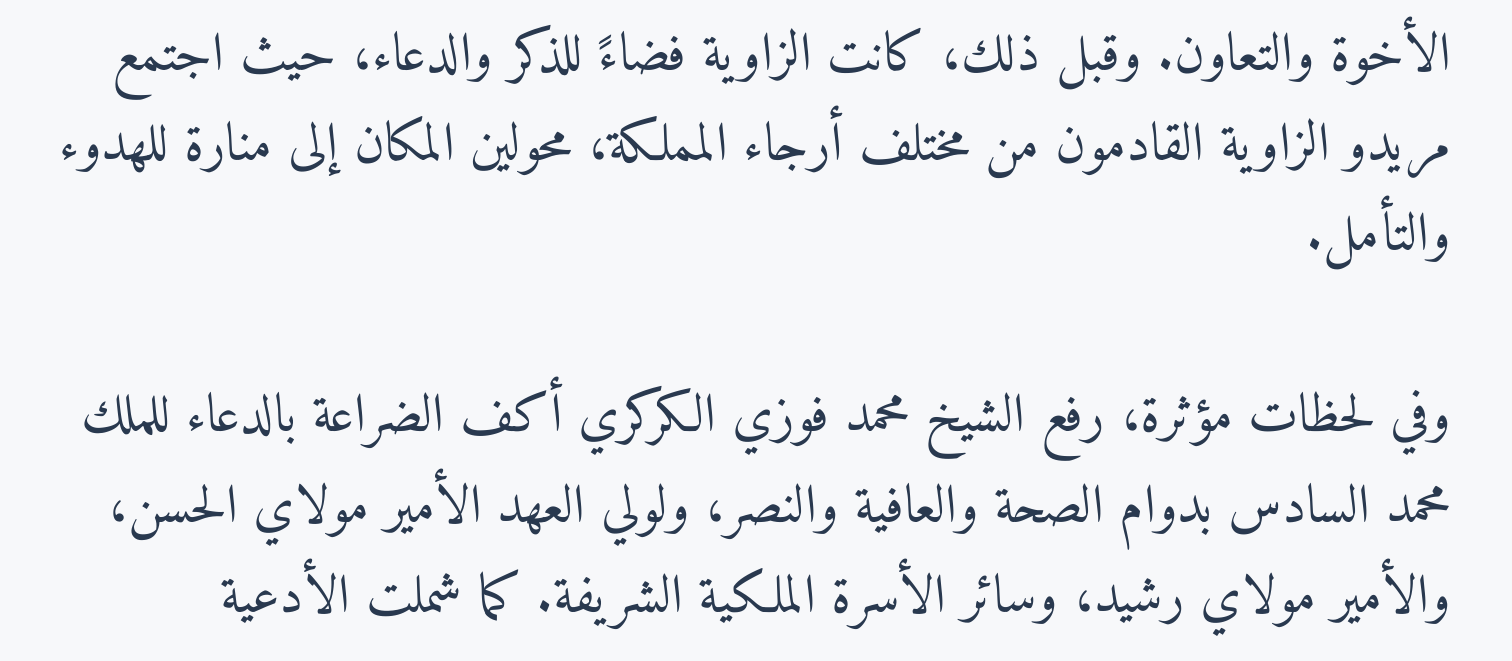الأخوة والتعاون. وقبل ذلك، كانت الزاوية فضاءً للذكر والدعاء، حيث اجتمع مريدو الزاوية القادمون من مختلف أرجاء المملكة، محولين المكان إلى منارة للهدوء والتأمل.

وفي لحظات مؤثرة، رفع الشيخ محمد فوزي الكركري أكف الضراعة بالدعاء للملك محمد السادس بدوام الصحة والعافية والنصر، ولولي العهد الأمير مولاي الحسن، والأمير مولاي رشيد، وسائر الأسرة الملكية الشريفة. كما شملت الأدعية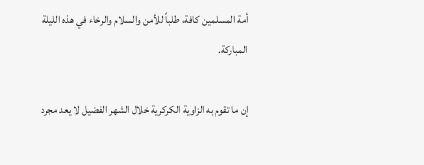أمة المسلمين كافة، طلباً للأمن والسلام والرخاء في هذه الليلة المباركة.

إن ما تقوم به الزاوية الكركرية خلال الشهر الفضيل لا يعد مجرد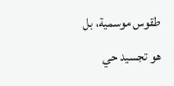طقوس موسمية، بل هو تجسيد حي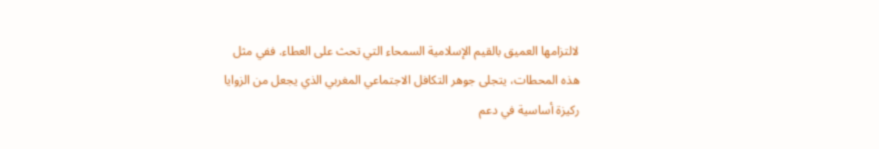لالتزامها العميق بالقيم الإسلامية السمحاء التي تحث على العطاء. ففي مثل هذه المحطات، يتجلى جوهر التكافل الاجتماعي المغربي الذي يجعل من الزوايا ركيزة أساسية في دعم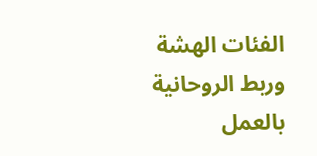الفئات الهشة وربط الروحانية بالعمل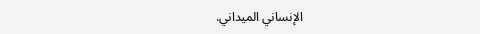الإنساني الميداني.